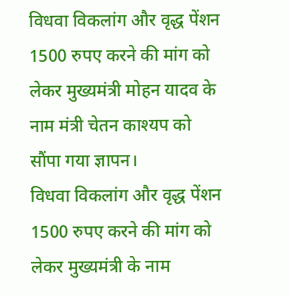विधवा विकलांग और वृद्ध पेंशन 1500 रुपए करने की मांग को लेकर मुख्यमंत्री मोहन यादव के नाम मंत्री चेतन काश्यप को सौंपा गया ज्ञापन।
विधवा विकलांग और वृद्ध पेंशन 1500 रुपए करने की मांग को लेकर मुख्यमंत्री के नाम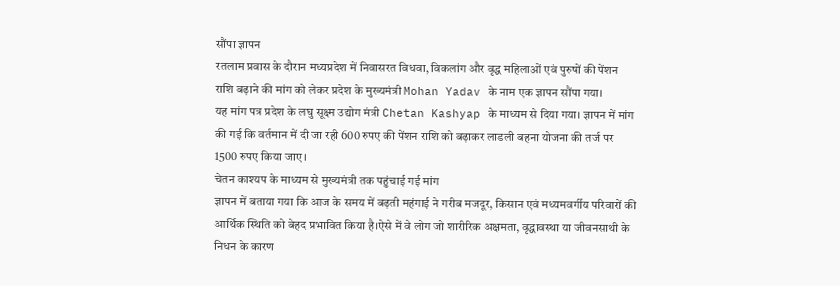सौंपा ज्ञापन
रतलाम प्रवास के दौरान मध्यप्रदेश में निवासरत विधवा, विकलांग और वृद्ध महिलाओं एवं पुरुषों की पेंशन राशि बढ़ाने की मांग को लेकर प्रदेश के मुख्यमंत्री Mohan Yadav के नाम एक ज्ञापन सौंपा गया।
यह मांग पत्र प्रदेश के लघु सूक्ष्म उद्योग मंत्री Chetan Kashyap के माध्यम से दिया गया। ज्ञापन में मांग की गई कि वर्तमान में दी जा रही 600 रुपए की पेंशन राशि को बढ़ाकर लाडली बहना योजना की तर्ज पर 1500 रुपए किया जाए।
चेतन काश्यप के माध्यम से मुख्यमंत्री तक पहुंचाई गई मांग
ज्ञापन में बताया गया कि आज के समय में बढ़ती महंगाई ने गरीब मजदूर, किसान एवं मध्यमवर्गीय परिवारों की आर्थिक स्थिति को बेहद प्रभावित किया है।ऐसे में वे लोग जो शारीरिक अक्षमता, वृद्धावस्था या जीवनसाथी के निधन के कारण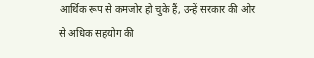आर्थिक रूप से कमजोर हो चुके हैं, उन्हें सरकार की ओर से अधिक सहयोग की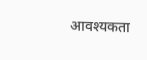आवश्यकता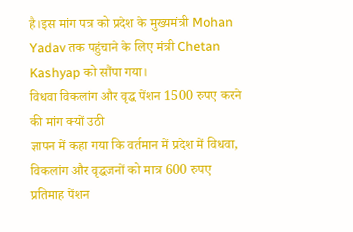है।इस मांग पत्र को प्रदेश के मुख्यमंत्री Mohan Yadav तक पहुंचाने के लिए मंत्री Chetan Kashyap को सौंपा गया।
विधवा विकलांग और वृद्ध पेंशन 1500 रुपए करने की मांग क्यों उठी
ज्ञापन में कहा गया कि वर्तमान में प्रदेश में विधवा, विकलांग और वृद्धजनों को मात्र 600 रुपए प्रतिमाह पेंशन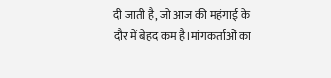दी जाती है, जो आज की महंगाई के दौर में बेहद कम है।मांगकर्ताओं का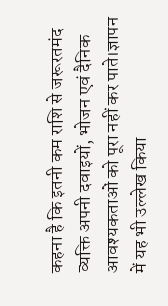कहना है कि इतनी कम राशि से जरूरतमंद व्यक्ति अपनी दवाइयों, भोजन एवं दैनिक आवश्यकताओं को पूरा नहीं कर पाते।ज्ञापन में यह भी उल्लेख किया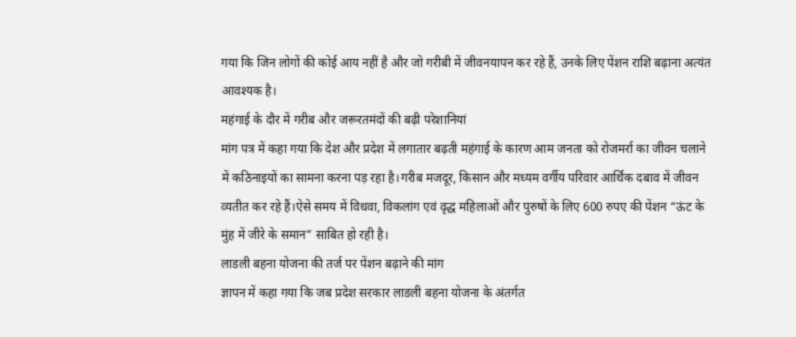गया कि जिन लोगों की कोई आय नहीं है और जो गरीबी में जीवनयापन कर रहे हैं, उनके लिए पेंशन राशि बढ़ाना अत्यंत आवश्यक है।
महंगाई के दौर में गरीब और जरूरतमंदों की बढ़ी परेशानियां
मांग पत्र में कहा गया कि देश और प्रदेश में लगातार बढ़ती महंगाई के कारण आम जनता को रोजमर्रा का जीवन चलाने में कठिनाइयों का सामना करना पड़ रहा है।गरीब मजदूर, किसान और मध्यम वर्गीय परिवार आर्थिक दबाव में जीवन व्यतीत कर रहे हैं।ऐसे समय में विधवा, विकलांग एवं वृद्ध महिलाओं और पुरुषों के लिए 600 रुपए की पेंशन “ऊंट के मुंह में जीरे के समान” साबित हो रही है।
लाडली बहना योजना की तर्ज पर पेंशन बढ़ाने की मांग
ज्ञापन में कहा गया कि जब प्रदेश सरकार लाडली बहना योजना के अंतर्गत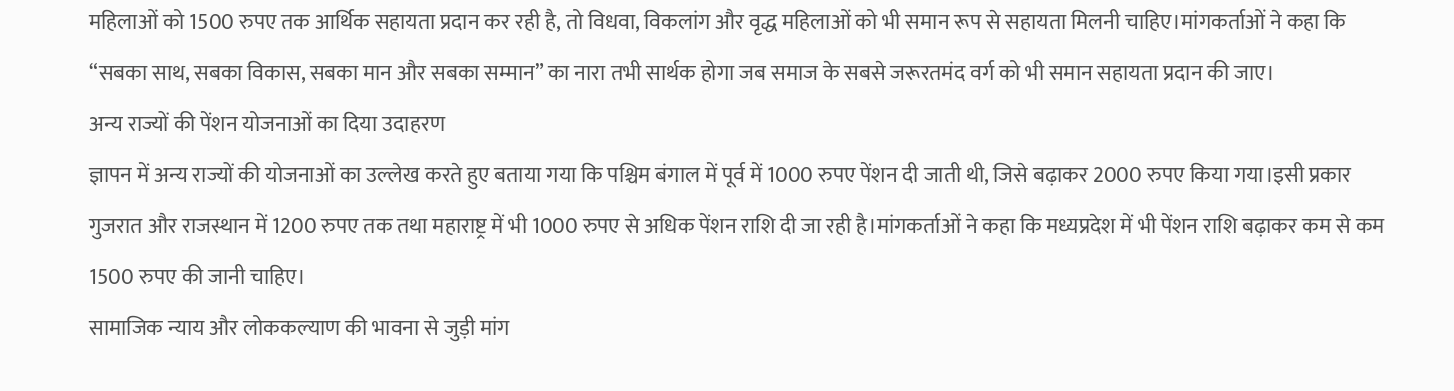महिलाओं को 1500 रुपए तक आर्थिक सहायता प्रदान कर रही है, तो विधवा, विकलांग और वृद्ध महिलाओं को भी समान रूप से सहायता मिलनी चाहिए।मांगकर्ताओं ने कहा कि “सबका साथ, सबका विकास, सबका मान और सबका सम्मान” का नारा तभी सार्थक होगा जब समाज के सबसे जरूरतमंद वर्ग को भी समान सहायता प्रदान की जाए।
अन्य राज्यों की पेंशन योजनाओं का दिया उदाहरण
ज्ञापन में अन्य राज्यों की योजनाओं का उल्लेख करते हुए बताया गया कि पश्चिम बंगाल में पूर्व में 1000 रुपए पेंशन दी जाती थी, जिसे बढ़ाकर 2000 रुपए किया गया।इसी प्रकार गुजरात और राजस्थान में 1200 रुपए तक तथा महाराष्ट्र में भी 1000 रुपए से अधिक पेंशन राशि दी जा रही है।मांगकर्ताओं ने कहा कि मध्यप्रदेश में भी पेंशन राशि बढ़ाकर कम से कम 1500 रुपए की जानी चाहिए।
सामाजिक न्याय और लोककल्याण की भावना से जुड़ी मांग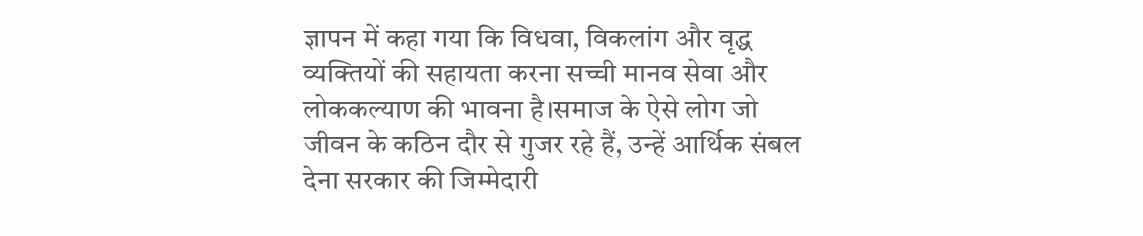ज्ञापन में कहा गया कि विधवा, विकलांग और वृद्ध व्यक्तियों की सहायता करना सच्ची मानव सेवा और लोककल्याण की भावना है।समाज के ऐसे लोग जो जीवन के कठिन दौर से गुजर रहे हैं, उन्हें आर्थिक संबल देना सरकार की जिम्मेदारी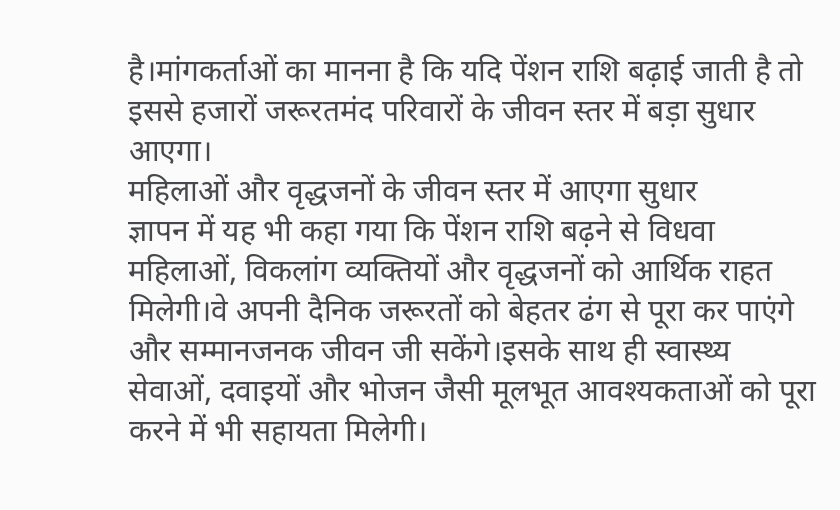है।मांगकर्ताओं का मानना है कि यदि पेंशन राशि बढ़ाई जाती है तो इससे हजारों जरूरतमंद परिवारों के जीवन स्तर में बड़ा सुधार आएगा।
महिलाओं और वृद्धजनों के जीवन स्तर में आएगा सुधार
ज्ञापन में यह भी कहा गया कि पेंशन राशि बढ़ने से विधवा महिलाओं, विकलांग व्यक्तियों और वृद्धजनों को आर्थिक राहत मिलेगी।वे अपनी दैनिक जरूरतों को बेहतर ढंग से पूरा कर पाएंगे और सम्मानजनक जीवन जी सकेंगे।इसके साथ ही स्वास्थ्य सेवाओं, दवाइयों और भोजन जैसी मूलभूत आवश्यकताओं को पूरा करने में भी सहायता मिलेगी।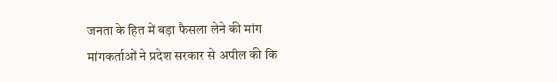जनता के हित में बड़ा फैसला लेने की मांग
मांगकर्ताओं ने प्रदेश सरकार से अपील की कि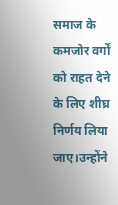समाज के कमजोर वर्गों को राहत देने के लिए शीघ्र निर्णय लिया जाए।उन्होंने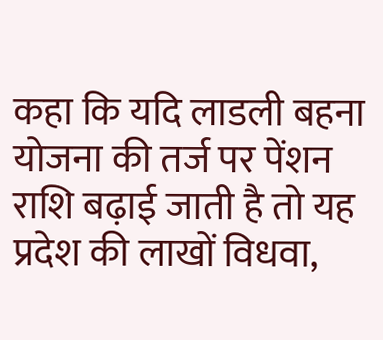कहा कि यदि लाडली बहना योजना की तर्ज पर पेंशन राशि बढ़ाई जाती है तो यह प्रदेश की लाखों विधवा,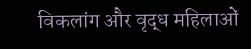विकलांग और वृद्ध महिलाओं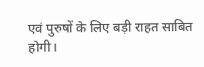एवं पुरुषों के लिए बड़ी राहत साबित होगी।